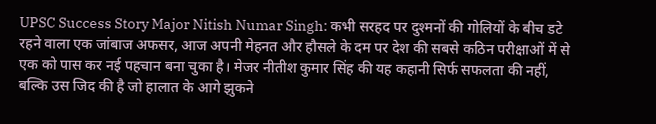UPSC Success Story Major Nitish Numar Singh: कभी सरहद पर दुश्मनों की गोलियों के बीच डटे रहने वाला एक जांबाज अफसर, आज अपनी मेहनत और हौसले के दम पर देश की सबसे कठिन परीक्षाओं में से एक को पास कर नई पहचान बना चुका है। मेजर नीतीश कुमार सिंह की यह कहानी सिर्फ सफलता की नहीं, बल्कि उस जिद की है जो हालात के आगे झुकने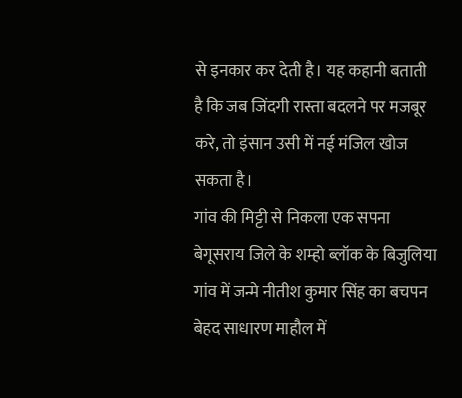से इनकार कर देती है। यह कहानी बताती है कि जब जिंदगी रास्ता बदलने पर मजबूर करे, तो इंसान उसी में नई मंजिल खोज सकता है।
गांव की मिट्टी से निकला एक सपना
बेगूसराय जिले के शम्हो ब्लॉक के बिजुलिया गांव में जन्मे नीतीश कुमार सिंह का बचपन बेहद साधारण माहौल में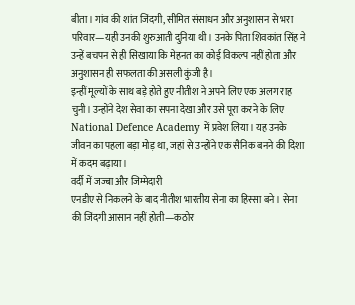बीता। गांव की शांत जिंदगी, सीमित संसाधन और अनुशासन से भरा परिवार—यही उनकी शुरुआती दुनिया थी। उनके पिता शिवकांत सिंह ने उन्हें बचपन से ही सिखाया कि मेहनत का कोई विकल्प नहीं होता और अनुशासन ही सफलता की असली कुंजी है।
इन्हीं मूल्यों के साथ बड़े होते हुए नीतीश ने अपने लिए एक अलग राह चुनी। उन्होंने देश सेवा का सपना देखा और उसे पूरा करने के लिए National Defence Academy में प्रवेश लिया। यह उनके जीवन का पहला बड़ा मोड़ था, जहां से उन्होंने एक सैनिक बनने की दिशा में कदम बढ़ाया।
वर्दी में जज्बा और जिम्मेदारी
एनडीए से निकलने के बाद नीतीश भारतीय सेना का हिस्सा बने। सेना की जिंदगी आसान नहीं होती—कठोर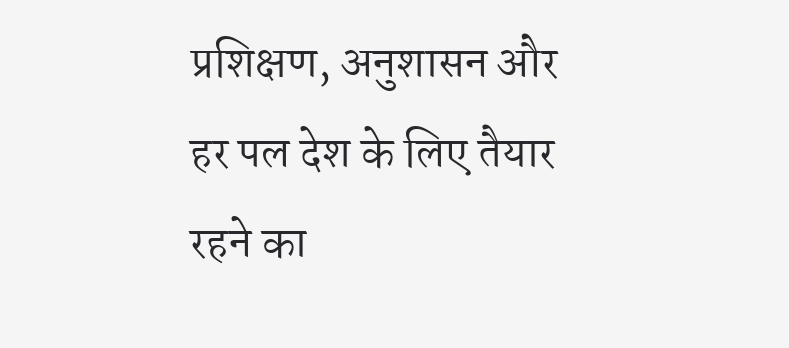प्रशिक्षण, अनुशासन और हर पल देश के लिए तैयार रहने का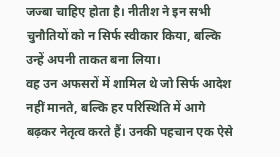जज्बा चाहिए होता है। नीतीश ने इन सभी चुनौतियों को न सिर्फ स्वीकार किया, बल्कि उन्हें अपनी ताकत बना लिया।
वह उन अफसरों में शामिल थे जो सिर्फ आदेश नहीं मानते, बल्कि हर परिस्थिति में आगे बढ़कर नेतृत्व करते हैं। उनकी पहचान एक ऐसे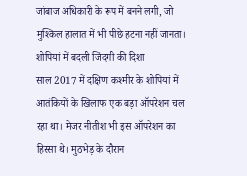जांबाज अधिकारी के रूप में बनने लगी, जो मुश्किल हालात में भी पीछे हटना नहीं जानता।
शोपियां में बदली जिंदगी की दिशा
साल 2017 में दक्षिण कश्मीर के शोपियां में आतंकियों के खिलाफ एक बड़ा ऑपरेशन चल रहा था। मेजर नीतीश भी इस ऑपरेशन का हिस्सा थे। मुठभेड़ के दौरान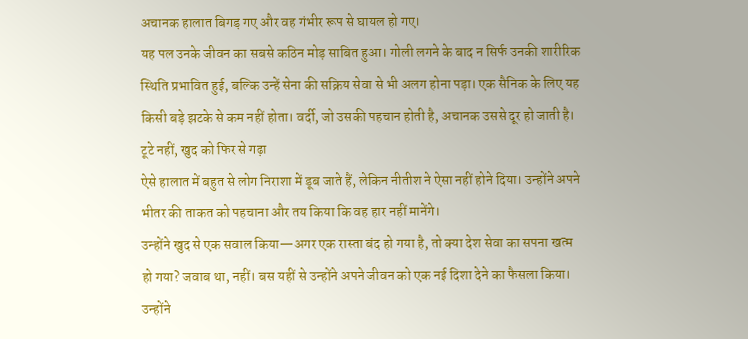अचानक हालात बिगड़ गए और वह गंभीर रूप से घायल हो गए।
यह पल उनके जीवन का सबसे कठिन मोड़ साबित हुआ। गोली लगने के बाद न सिर्फ उनकी शारीरिक स्थिति प्रभावित हुई, बल्कि उन्हें सेना की सक्रिय सेवा से भी अलग होना पड़ा। एक सैनिक के लिए यह किसी बड़े झटके से कम नहीं होता। वर्दी, जो उसकी पहचान होती है, अचानक उससे दूर हो जाती है।
टूटे नहीं, खुद को फिर से गढ़ा
ऐसे हालात में बहुत से लोग निराशा में डूब जाते हैं, लेकिन नीतीश ने ऐसा नहीं होने दिया। उन्होंने अपने भीतर की ताकत को पहचाना और तय किया कि वह हार नहीं मानेंगे।
उन्होंने खुद से एक सवाल किया—अगर एक रास्ता बंद हो गया है, तो क्या देश सेवा का सपना खत्म हो गया? जवाब था, नहीं। बस यहीं से उन्होंने अपने जीवन को एक नई दिशा देने का फैसला किया।
उन्होंने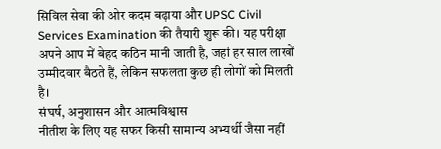सिविल सेवा की ओर कदम बढ़ाया और UPSC Civil Services Examination की तैयारी शुरू की। यह परीक्षा अपने आप में बेहद कठिन मानी जाती है, जहां हर साल लाखों उम्मीदवार बैठते हैं, लेकिन सफलता कुछ ही लोगों को मिलती है।
संघर्ष, अनुशासन और आत्मविश्वास
नीतीश के लिए यह सफर किसी सामान्य अभ्यर्थी जैसा नहीं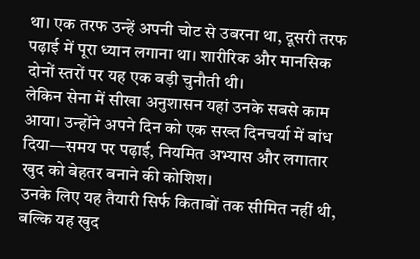था। एक तरफ उन्हें अपनी चोट से उबरना था, दूसरी तरफ पढ़ाई में पूरा ध्यान लगाना था। शारीरिक और मानसिक दोनों स्तरों पर यह एक बड़ी चुनौती थी।
लेकिन सेना में सीखा अनुशासन यहां उनके सबसे काम आया। उन्होंने अपने दिन को एक सख्त दिनचर्या में बांध दिया—समय पर पढ़ाई, नियमित अभ्यास और लगातार खुद को बेहतर बनाने की कोशिश।
उनके लिए यह तैयारी सिर्फ किताबों तक सीमित नहीं थी, बल्कि यह खुद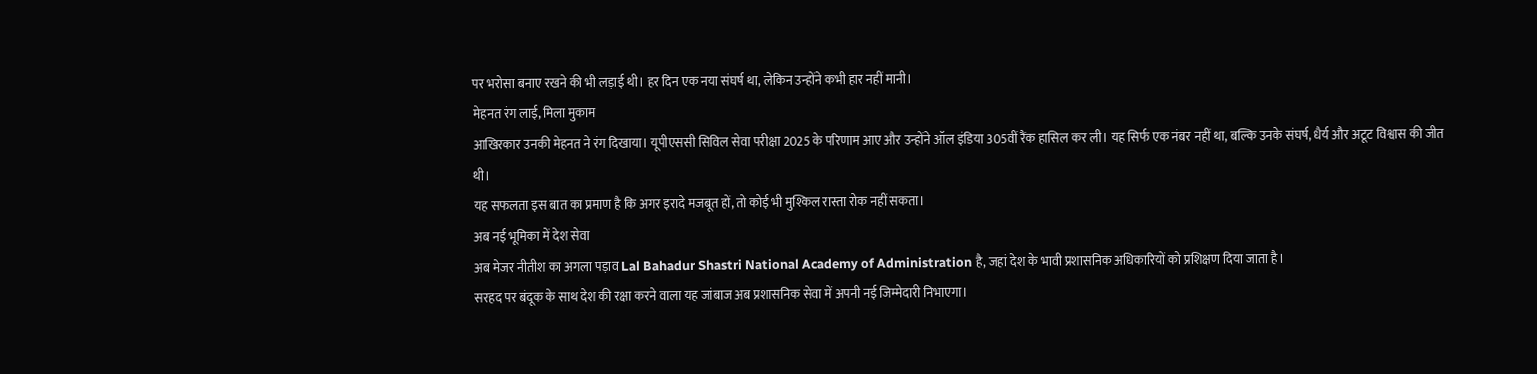पर भरोसा बनाए रखने की भी लड़ाई थी। हर दिन एक नया संघर्ष था, लेकिन उन्होंने कभी हार नहीं मानी।
मेहनत रंग लाई, मिला मुकाम
आखिरकार उनकी मेहनत ने रंग दिखाया। यूपीएससी सिविल सेवा परीक्षा 2025 के परिणाम आए और उन्होंने ऑल इंडिया 305वीं रैंक हासिल कर ली। यह सिर्फ एक नंबर नहीं था, बल्कि उनके संघर्ष, धैर्य और अटूट विश्वास की जीत थी।
यह सफलता इस बात का प्रमाण है कि अगर इरादे मजबूत हों, तो कोई भी मुश्किल रास्ता रोक नहीं सकता।
अब नई भूमिका में देश सेवा
अब मेजर नीतीश का अगला पड़ाव Lal Bahadur Shastri National Academy of Administration है, जहां देश के भावी प्रशासनिक अधिकारियों को प्रशिक्षण दिया जाता है।
सरहद पर बंदूक के साथ देश की रक्षा करने वाला यह जांबाज अब प्रशासनिक सेवा में अपनी नई जिम्मेदारी निभाएगा।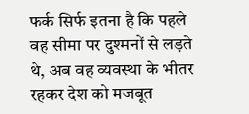फर्क सिर्फ इतना है कि पहले वह सीमा पर दुश्मनों से लड़ते थे, अब वह व्यवस्था के भीतर रहकर देश को मजबूत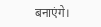बनाएंगे।